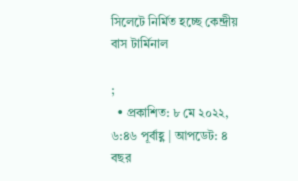সিলেটে নির্মিত হচ্ছে কেন্দ্রীয় বাস টার্মিনাল

;
  • প্রকাশিত: ৮ মে ২০২২, ৬:৪৬ পূর্বাহ্ণ | আপডেট: ৪ বছর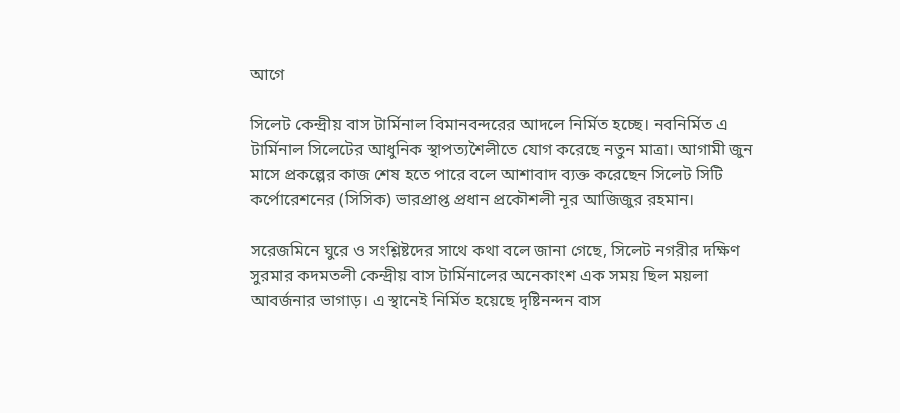আগে

সিলেট কেন্দ্রীয় বাস টার্মিনাল বিমানবন্দরের আদলে নির্মিত হচ্ছে। নবনির্মিত এ টার্মিনাল সিলেটের আধুনিক স্থাপত্যশৈলীতে যোগ করেছে নতুন মাত্রা। আগামী জুন মাসে প্রকল্পের কাজ শেষ হতে পারে বলে আশাবাদ ব্যক্ত করেছেন সিলেট সিটি কর্পোরেশনের (সিসিক) ভারপ্রাপ্ত প্রধান প্রকৌশলী নূর আজিজুর রহমান।

সরেজমিনে ঘুরে ও সংশ্লিষ্টদের সাথে কথা বলে জানা গেছে, সিলেট নগরীর দক্ষিণ সুরমার কদমতলী কেন্দ্রীয় বাস টার্মিনালের অনেকাংশ এক সময় ছিল ময়লা আবর্জনার ভাগাড়। এ স্থানেই নির্মিত হয়েছে দৃষ্টিনন্দন বাস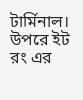টার্মিনাল। উপরে ইট রং এর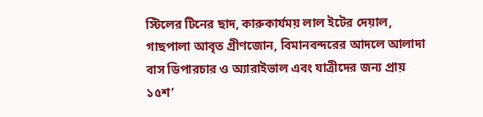স্টিলের টিনের ছাদ, কারুকার্যময় লাল ইটের দেয়াল, গাছপালা আবৃত গ্রীণজোন, বিমানবন্দরের আদলে আলাদা বাস ডিপারচার ও অ্যারাইভাল এবং যাত্রীদের জন্য প্রায় ১৫শ’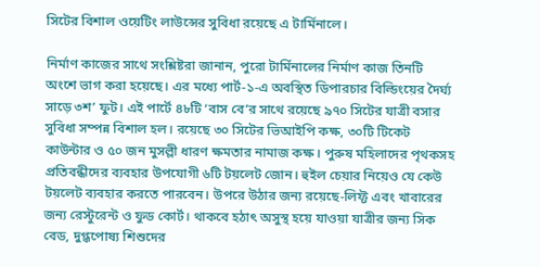সিটের বিশাল ওয়েটিং লাউন্সের সুবিধা রয়েছে এ টার্মিনালে।

নির্মাণ কাজের সাথে সংশ্লিষ্টরা জানান, পুরো টার্মিনালের নির্মাণ কাজ তিনটি অংশে ভাগ করা হয়েছে। এর মধ্যে পার্ট-১-এ অবস্থিত ডিপারচার বিল্ডিংয়ের দৈর্ঘ্য সাড়ে ৩শ’ ফুট। এই পার্টে ৪৮টি ‘বাস বে’র সাথে রয়েছে ৯৭০ সিটের যাত্রী বসার সুবিধা সম্পন্ন বিশাল হল। রয়েছে ৩০ সিটের ভিআইপি কক্ষ, ৩০টি টিকেট কাউন্টার ও ৫০ জন মুসল্লী ধারণ ক্ষমতার নামাজ কক্ষ। পুরুষ মহিলাদের পৃথকসহ প্রতিবন্ধীদের ব্যবহার উপযোগী ৬টি টয়লেট জোন। হুইল চেয়ার নিয়েও যে কেউ টয়লেট ব্যবহার করতে পারবেন। উপরে উঠার জন্য রয়েছে-লিফ্ট এবং খাবারের জন্য রেস্টুরেন্ট ও ফুড কোর্ট। থাকবে হঠাৎ অসুস্থ হয়ে যাওয়া যাত্রীর জন্য সিক বেড, দুগ্ধপোষ্য শিশুদের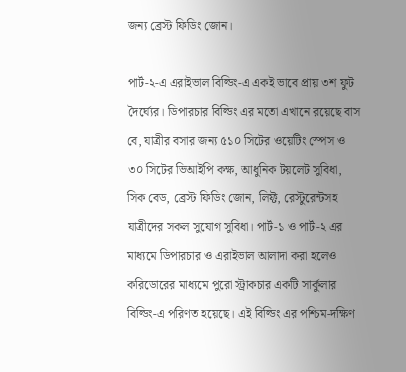জন্য ব্রেস্ট ফিডিং জোন।

পার্ট-২-এ এরাইভাল বিল্ডিং-এ একই ভাবে প্রায় ৩শ ফুট দৈর্ঘ্যের। ডিপারচার বিল্ডিং এর মতো এখানে রয়েছে বাস বে, যাত্রীর বসার জন্য ৫১০ সিটের ওয়েটিং স্পেস ও ৩০ সিটের ভিআইপি কক্ষ, আধুনিক টয়লেট সুবিধা, সিক বেড, ব্রেস্ট ফিডিং জোন, লিফ্ট, রেস্টুরেন্টসহ যাত্রীদের সকল সুযোগ সুবিধা। পার্ট-১ ও পার্ট-২ এর মাধ্যমে ডিপারচার ও এরাইভাল আলাদা করা হলেও করিডোরের মাধ্যমে পুরো স্ট্রাকচার একটি সার্কুলার বিল্ডিং-এ পরিণত হয়েছে। এই বিল্ডিং এর পশ্চিম-দক্ষিণ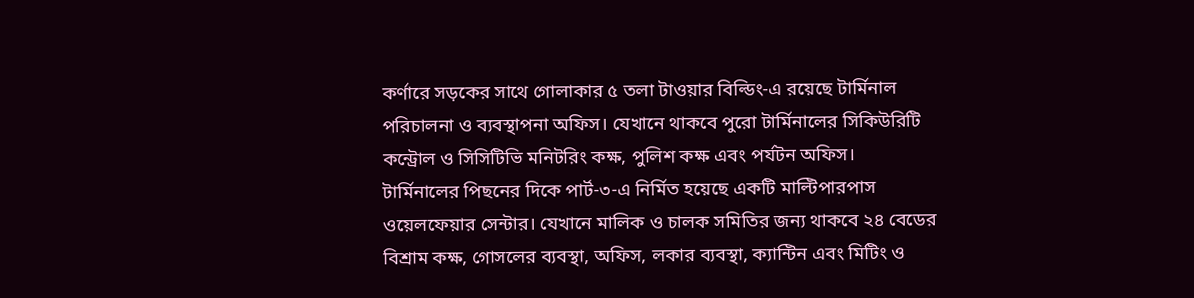কর্ণারে সড়কের সাথে গোলাকার ৫ তলা টাওয়ার বিল্ডিং-এ রয়েছে টার্মিনাল পরিচালনা ও ব্যবস্থাপনা অফিস। যেখানে থাকবে পুরো টার্মিনালের সিকিউরিটি কন্ট্রোল ও সিসিটিভি মনিটরিং কক্ষ, পুলিশ কক্ষ এবং পর্যটন অফিস।
টার্মিনালের পিছনের দিকে পার্ট-৩-এ নির্মিত হয়েছে একটি মাল্টিপারপাস ওয়েলফেয়ার সেন্টার। যেখানে মালিক ও চালক সমিতির জন্য থাকবে ২৪ বেডের বিশ্রাম কক্ষ, গোসলের ব্যবস্থা, অফিস, লকার ব্যবস্থা, ক্যান্টিন এবং মিটিং ও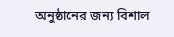অনুষ্ঠানের জন্য বিশাল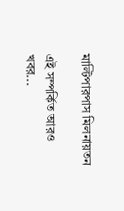মাল্টিপারপাস মিলনায়তন

এই সম্পর্কিত আরও খবর...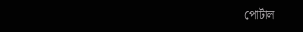পোর্টাল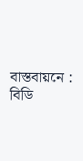বাস্তবায়নে : বিডি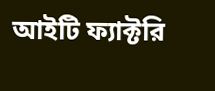আইটি ফ্যাক্টরি